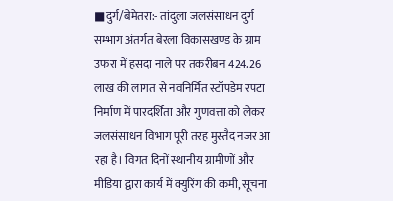■दुर्ग/बेमेतरा:- तांदुला जलसंसाधन दुर्ग सम्भाग अंतर्गत बेरला विकासखण्ड के ग्राम उफरा में हसदा नाले पर तकरीबन 424.26 लाख की लागत से नवनिर्मित स्टॉपडेम रपटा निर्माण में पारदर्शिता और गुणवत्ता को लेकर जलसंसाधन विभाग पूरी तरह मुस्तैद नजर आ रहा है। विगत दिनों स्थानीय ग्रामीणों और मीडिया द्वारा कार्य में क्युरिंग की कमी, सूचना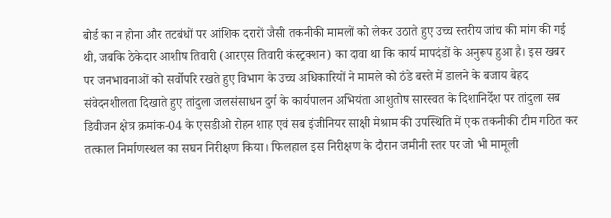बोर्ड का न होना और तटबंधों पर आंशिक दरारों जैसी तकनीकी मामलों को लेकर उठाते हुए उच्च स्तरीय जांच की मांग की गई थी, जबकि ठेकेदार आशीष तिवारी (आरएस तिवारी कंस्ट्रक्शन) का दावा था कि कार्य मापदंडों के अनुरूप हुआ है। इस खबर पर जनभावनाओं को सर्वोपरि रखते हुए विभाग के उच्च अधिकारियों ने मामले को ठंडे बस्ते में डालने के बजाय बेहद संवेदनशीलता दिखाते हुए तांदुला जलसंसाधन दुर्ग के कार्यपालन अभियंता आशुतोष सारस्वत के दिशानिर्देश पर तांदुला सब डिवीजन क्षेत्र क्रमांक-04 के एसडीओ रोहन शाह एवं सब इंजीनियर साक्षी मेश्राम की उपस्थिति में एक तकनीकी टीम गठित कर तत्काल निर्माणस्थल का सघन निरीक्षण किया। फिलहाल इस निरीक्षण के दौरान जमीनी स्तर पर जो भी मामूली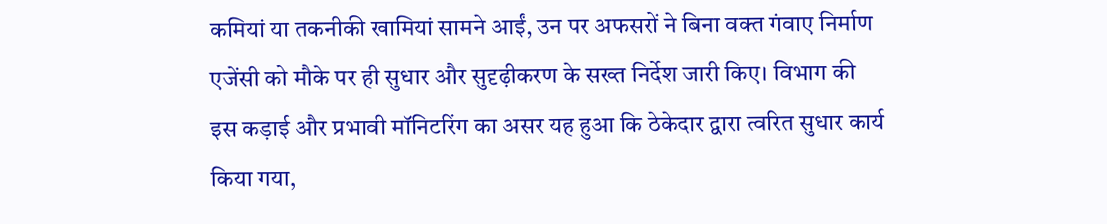कमियां या तकनीकी खामियां सामने आईं, उन पर अफसरों ने बिना वक्त गंवाए निर्माण एजेंसी को मौके पर ही सुधार और सुदृढ़ीकरण के सख्त निर्देश जारी किए। विभाग की इस कड़ाई और प्रभावी मॉनिटरिंग का असर यह हुआ कि ठेकेदार द्वारा त्वरित सुधार कार्य किया गया,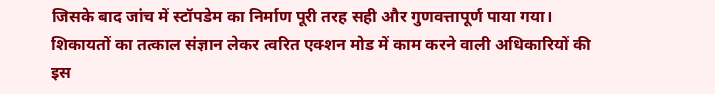जिसके बाद जांच में स्टॉपडेम का निर्माण पूरी तरह सही और गुणवत्तापूर्ण पाया गया। शिकायतों का तत्काल संज्ञान लेकर त्वरित एक्शन मोड में काम करने वाली अधिकारियों की इस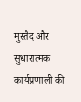मुस्तैद और सुधारात्मक कार्यप्रणाली की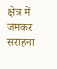क्षेत्र में जमकर सराहना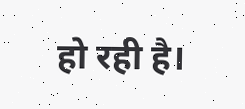हो रही है।